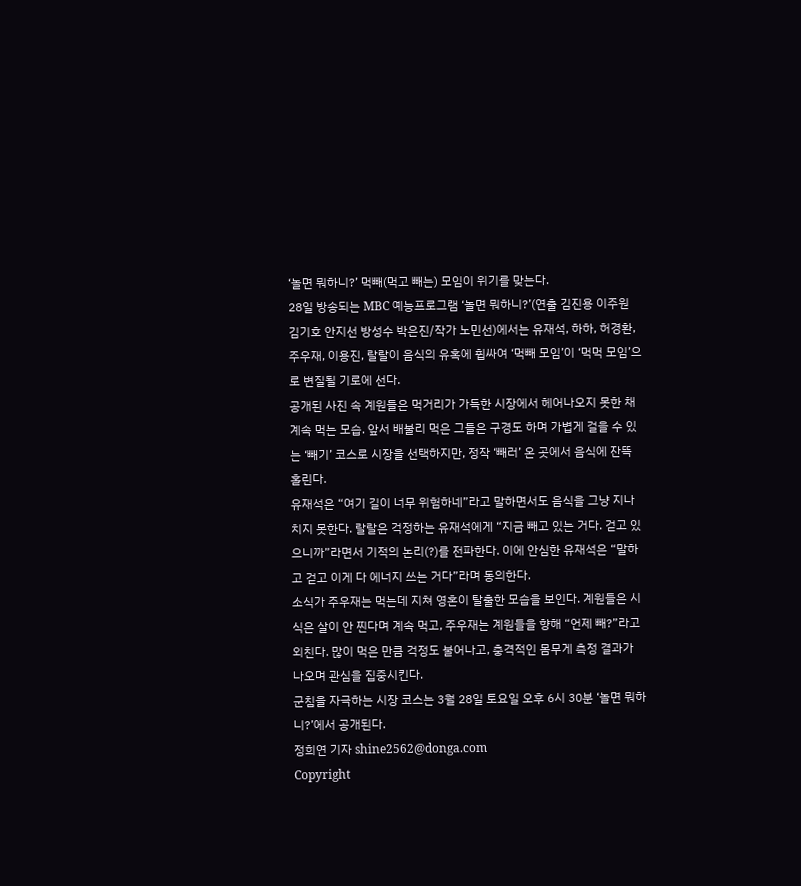‘놀면 뭐하니?’ 먹빼(먹고 빼는) 모임이 위기를 맞는다.
28일 방송되는 MBC 예능프로그램 ‘놀면 뭐하니?’(연출 김진용 이주원 김기호 안지선 방성수 박은진/작가 노민선)에서는 유재석, 하하, 허경환, 주우재, 이용진, 랄랄이 음식의 유혹에 휩싸여 ‘먹빼 모임’이 ‘먹먹 모임’으로 변질될 기로에 선다.
공개된 사진 속 계원들은 먹거리가 가득한 시장에서 헤어나오지 못한 채 계속 먹는 모습. 앞서 배불리 먹은 그들은 구경도 하며 가볍게 걸을 수 있는 ‘빼기’ 코스로 시장을 선택하지만, 정작 ‘빼러’ 온 곳에서 음식에 잔뜩 홀린다.
유재석은 “여기 길이 너무 위험하네”라고 말하면서도 음식을 그냥 지나치지 못한다. 랄랄은 걱정하는 유재석에게 “지금 빼고 있는 거다. 걷고 있으니까”라면서 기적의 논리(?)를 전파한다. 이에 안심한 유재석은 “말하고 걷고 이게 다 에너지 쓰는 거다”라며 동의한다.
소식가 주우재는 먹는데 지쳐 영혼이 탈출한 모습을 보인다. 계원들은 시식은 살이 안 찐다며 계속 먹고, 주우재는 계원들을 향해 “언제 빼?”라고 외친다. 많이 먹은 만큼 걱정도 불어나고, 충격적인 몸무게 측정 결과가 나오며 관심을 집중시킨다.
군침을 자극하는 시장 코스는 3월 28일 토요일 오후 6시 30분 ‘놀면 뭐하니?’에서 공개된다.
정희연 기자 shine2562@donga.com
Copyright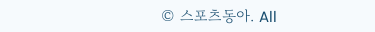© 스포츠동아. All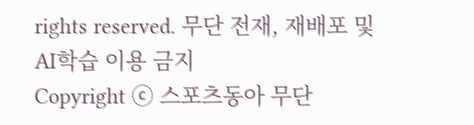rights reserved. 무단 전재, 재배포 및 AI학습 이용 금지
Copyright ⓒ 스포츠동아 무단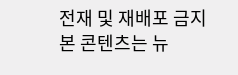전재 및 재배포 금지
본 콘텐츠는 뉴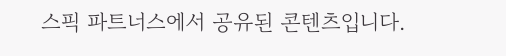스픽 파트너스에서 공유된 콘텐츠입니다.